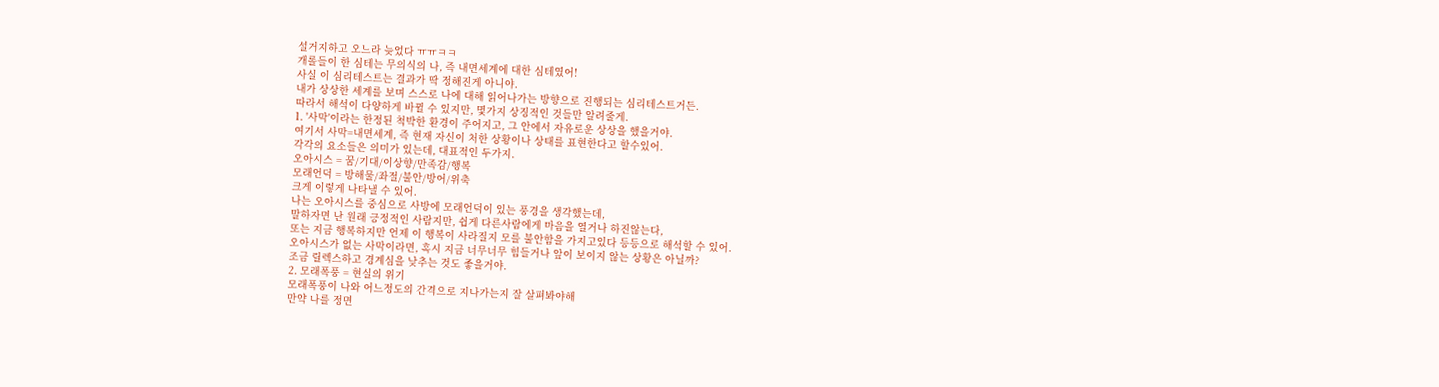설거지하고 오느라 늦었다 ㅠㅠㅋㅋ
개롤들이 한 심테는 무의식의 나, 즉 내면세계에 대한 심테였어!
사실 이 심리테스트는 결과가 딱 정해진게 아니야.
내가 상상한 세계를 보며 스스로 나에 대해 읽어나가는 방향으로 진행되는 심리테스트거든.
따라서 해석이 다양하게 바뀔 수 있지만, 몇가지 상징적인 것들만 알려줄게.
1. '사막'이라는 한정된 척박한 환경이 주어지고, 그 안에서 자유로운 상상을 했을거야.
여기서 사막=내면세계, 즉 현재 자신이 처한 상황이나 상태를 표현한다고 할수있어.
각각의 요소들은 의미가 있는데, 대표적인 두가지.
오아시스 = 꿈/기대/이상향/만족감/행복
모래언덕 = 방해물/좌절/불안/방어/위축
크게 이렇게 나타낼 수 있어.
나는 오아시스를 중심으로 사방에 모래언덕이 있는 풍경을 생각했는데,
말하자면 난 원래 긍정적인 사람지만, 쉽게 다른사람에게 마음을 열거나 하진않는다,
또는 지금 행복하지만 언제 이 행복이 사라질지 모를 불안함을 가지고있다 등등으로 해석할 수 있어.
오아시스가 없는 사막이라면, 혹시 지금 너무너무 힘들거나 앞이 보이지 않는 상황은 아닐까?
조금 릴렉스하고 경계심을 낮추는 것도 좋을거야.
2. 모래폭풍 = 현실의 위기
모래폭풍이 나와 어느정도의 간격으로 지나가는지 잘 살펴봐야해
만약 나를 정면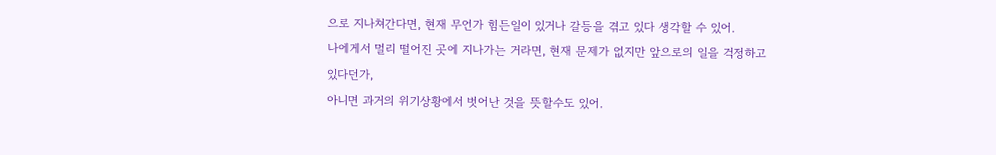으로 지나쳐간다면, 현재 무언가 힘든일이 있거나 갈등을 겪고 있다 생각할 수 있어.
나에게서 멀리 떨어진 곳에 지나가는 거라면, 현재 문제가 없지만 앞으로의 일을 걱정하고 있다던가,
아니면 과거의 위기상황에서 벗어난 것을 뜻할수도 있어.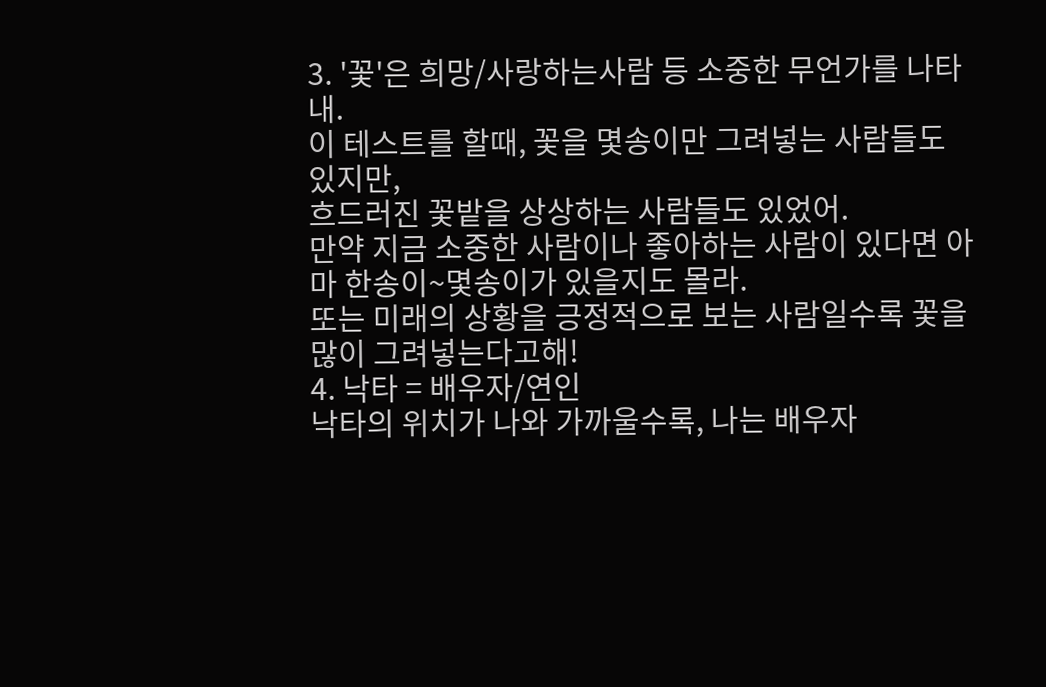3. '꽃'은 희망/사랑하는사람 등 소중한 무언가를 나타내.
이 테스트를 할때, 꽃을 몇송이만 그려넣는 사람들도 있지만,
흐드러진 꽃밭을 상상하는 사람들도 있었어.
만약 지금 소중한 사람이나 좋아하는 사람이 있다면 아마 한송이~몇송이가 있을지도 몰라.
또는 미래의 상황을 긍정적으로 보는 사람일수록 꽃을 많이 그려넣는다고해!
4. 낙타 = 배우자/연인
낙타의 위치가 나와 가까울수록, 나는 배우자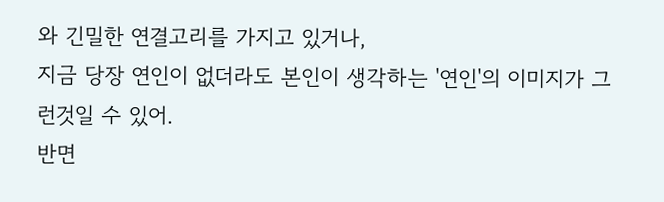와 긴밀한 연결고리를 가지고 있거나,
지금 당장 연인이 없더라도 본인이 생각하는 '연인'의 이미지가 그런것일 수 있어.
반면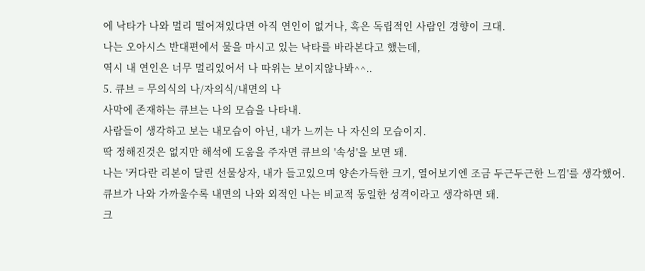에 낙타가 나와 멀리 떨어져있다면 아직 연인이 없거나, 혹은 독립적인 사람인 경향이 크대.
나는 오아시스 반대편에서 물을 마시고 있는 낙타를 바라본다고 했는데,
역시 내 연인은 너무 멀리있어서 나 따위는 보이지않나봐^^..
5. 큐브 = 무의식의 나/자의식/내면의 나
사막에 존재하는 큐브는 나의 모습을 나타내.
사람들이 생각하고 보는 내모습이 아닌, 내가 느끼는 나 자신의 모습이지.
딱 정해진것은 없지만 해석에 도움을 주자면 큐브의 '속성'을 보면 돼.
나는 '커다란 리본이 달린 선물상자, 내가 들고있으며 양손가득한 크기, 열어보기엔 조금 두근두근한 느낌'를 생각했어.
큐브가 나와 가까울수록 내면의 나와 외적인 나는 비교적 동일한 성격이라고 생각하면 돼.
크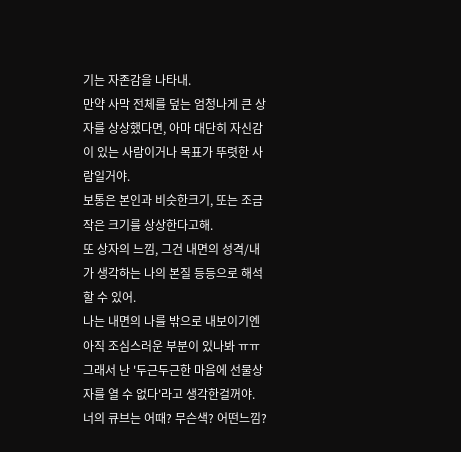기는 자존감을 나타내.
만약 사막 전체를 덮는 엄청나게 큰 상자를 상상했다면, 아마 대단히 자신감이 있는 사람이거나 목표가 뚜렷한 사람일거야.
보통은 본인과 비슷한크기, 또는 조금 작은 크기를 상상한다고해.
또 상자의 느낌, 그건 내면의 성격/내가 생각하는 나의 본질 등등으로 해석할 수 있어.
나는 내면의 나를 밖으로 내보이기엔 아직 조심스러운 부분이 있나봐 ㅠㅠ
그래서 난 '두근두근한 마음에 선물상자를 열 수 없다'라고 생각한걸꺼야.
너의 큐브는 어때? 무슨색? 어떤느낌?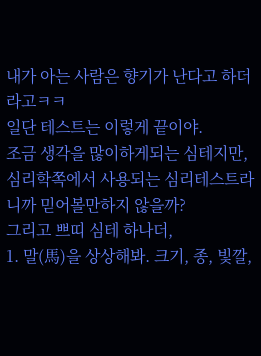내가 아는 사람은 향기가 난다고 하더라고ㅋㅋ
일단 테스트는 이렇게 끝이야.
조금 생각을 많이하게되는 심테지만, 심리학쪽에서 사용되는 심리테스트라니까 믿어볼만하지 않을까?
그리고 쁘띠 심테 하나더,
1. 말(馬)을 상상해봐. 크기, 종, 빛깔,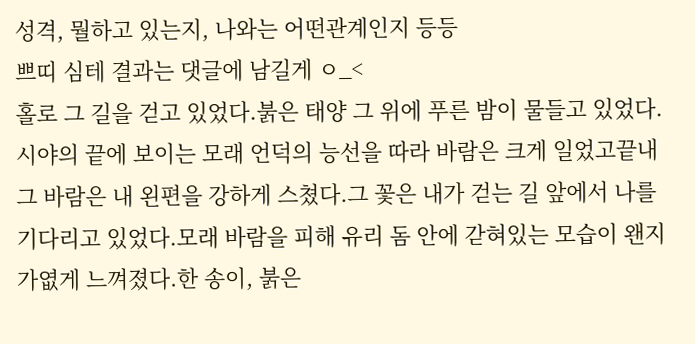성격, 뭘하고 있는지, 나와는 어떤관계인지 등등
쁘띠 심테 결과는 댓글에 남길게 ㅇ_<
홀로 그 길을 걷고 있었다.붉은 태양 그 위에 푸른 밤이 물들고 있었다.시야의 끝에 보이는 모래 언덕의 능선을 따라 바람은 크게 일었고끝내 그 바람은 내 왼편을 강하게 스쳤다.그 꽃은 내가 걷는 길 앞에서 나를 기다리고 있었다.모래 바람을 피해 유리 돔 안에 갇혀있는 모습이 왠지 가엾게 느껴졌다.한 송이, 붉은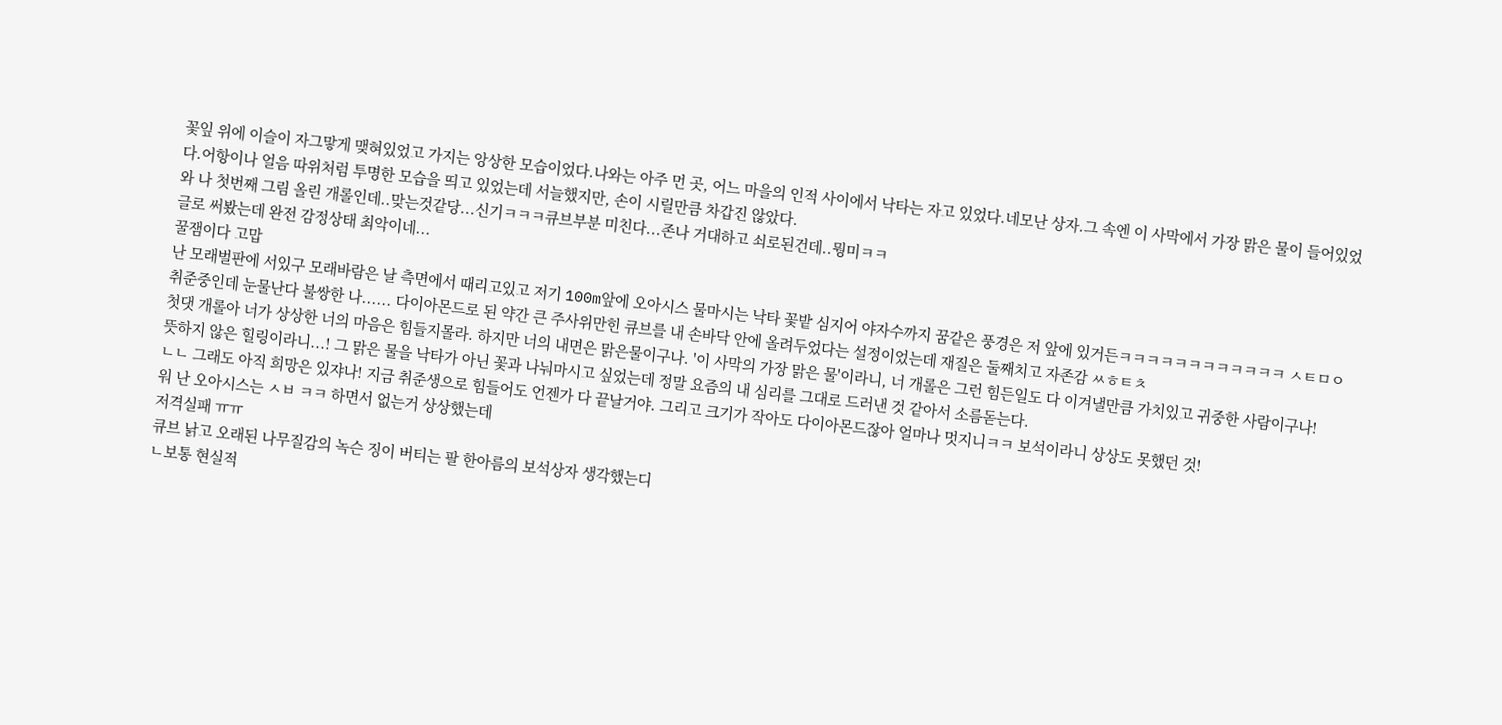꽃잎 위에 이슬이 자그맣게 맺혀있었고 가지는 앙상한 모습이었다.나와는 아주 먼 곳, 어느 마을의 인적 사이에서 낙타는 자고 있었다.네모난 상자.그 속엔 이 사막에서 가장 맑은 물이 들어있었다.어항이나 얼음 따위처럼 투명한 모습을 띄고 있었는데 서늘했지만, 손이 시릴만큼 차갑진 않았다.
와 나 첫번째 그림 올린 개롤인데..맞는것같당...신기ㅋㅋㅋ큐브부분 미친다...존나 거대하고 쇠로된건데..뭥미ㅋㅋ
글로 써봤는데 완전 감정상태 최악이네...
꿀잼이다 고맙
난 모래벌판에 서있구 모래바람은 날 측면에서 때리고있고 저기 100m앞에 오아시스 물마시는 낙타 꽃밭 심지어 야자수까지 꿈같은 풍경은 저 앞에 있거든ㅋㅋㅋㅋㅋㅋㅋㅋㅋㅋㅋㅋ ㅅㅌㅁㅇ 취준중인데 눈물난다 불쌍한 나...... 다이아몬드로 된 약간 큰 주사위만힌 큐브를 내 손바닥 안에 올려두었다는 설정이었는데 재질은 둘째치고 자존감 ㅆㅎㅌㅊ
첫댓 개롤아 너가 상상한 너의 마음은 힘들지몰라. 하지만 너의 내면은 맑은물이구나. '이 사막의 가장 맑은 물'이라니, 너 개롤은 그런 힘든일도 다 이겨낼만큼 가치있고 귀중한 사람이구나!
뜻하지 않은 힐링이라니...! 그 맑은 물을 낙타가 아닌 꽃과 나눠마시고 싶었는데 정말 요즘의 내 심리를 그대로 드러낸 것 같아서 소름돋는다.
ㄴㄴ 그래도 아직 희망은 있쟈나! 지금 취준생으로 힘들어도 언젠가 다 끝날거야. 그리고 크기가 작아도 다이아몬드잖아 얼마나 멋지니ㅋㅋ 보석이라니 상상도 못했던 것!
워 난 오아시스는 ㅅㅂ ㅋㅋ 하면서 없는거 상상했는데
저격실패 ㅠㅠ
큐브 낡고 오래된 나무질감의 녹슨 징이 버티는 팔 한아름의 보석상자 생각했는디
ㄴ보통 현실적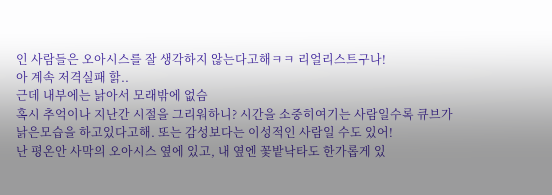인 사람들은 오아시스를 잘 생각하지 않는다고해ㅋㅋ 리얼리스트구나!
아 계속 저격실패 핡..
근데 내부에는 낡아서 모래밖에 없슴
혹시 추억이나 지난간 시절을 그리워하니? 시간을 소중히여기는 사람일수록 큐브가 낡은모습을 하고있다고해. 또는 감성보다는 이성적인 사람일 수도 있어!
난 평온안 사막의 오아시스 옆에 있고, 내 옆엔 꽃밭낙타도 한가롭게 있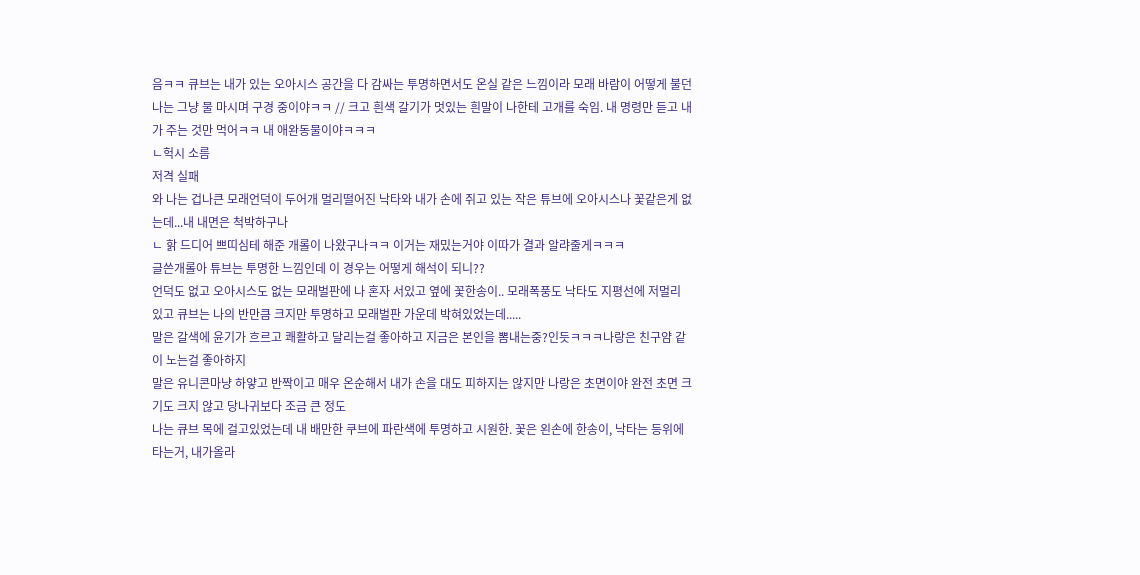음ㅋㅋ 큐브는 내가 있는 오아시스 공간을 다 감싸는 투명하면서도 온실 같은 느낌이라 모래 바람이 어떻게 불던 나는 그냥 물 마시며 구경 중이야ㅋㅋ // 크고 흰색 갈기가 멋있는 흰말이 나한테 고개를 숙임. 내 명령만 듣고 내가 주는 것만 먹어ㅋㅋ 내 애완동물이야ㅋㅋㅋ
ㄴ헉시 소름
저격 실패
와 나는 겁나큰 모래언덕이 두어개 멀리떨어진 낙타와 내가 손에 쥐고 있는 작은 튜브에 오아시스나 꽃같은게 없는데...내 내면은 척박하구나
ㄴ 핡 드디어 쁘띠심테 해준 개롤이 나왔구나ㅋㅋ 이거는 재밌는거야 이따가 결과 알랴줄게ㅋㅋㅋ
글쓴개롤아 튜브는 투명한 느낌인데 이 경우는 어떻게 해석이 되니??
언덕도 없고 오아시스도 없는 모래벌판에 나 혼자 서있고 옆에 꽃한송이.. 모래폭풍도 낙타도 지평선에 저멀리 있고 큐브는 나의 반만큼 크지만 투명하고 모래벌판 가운데 박혀있었는데.....
말은 갈색에 윤기가 흐르고 쾌활하고 달리는걸 좋아하고 지금은 본인을 뽐내는중?인듯ㅋㅋㅋ나랑은 친구얌 같이 노는걸 좋아하지
말은 유니콘마냥 하얗고 반짝이고 매우 온순해서 내가 손을 대도 피하지는 않지만 나랑은 초면이야 완전 초면 크기도 크지 않고 당나귀보다 조금 큰 정도
나는 큐브 목에 걸고있었는데 내 배만한 쿠브에 파란색에 투명하고 시원한. 꽃은 왼손에 한송이, 낙타는 등위에타는거, 내가올라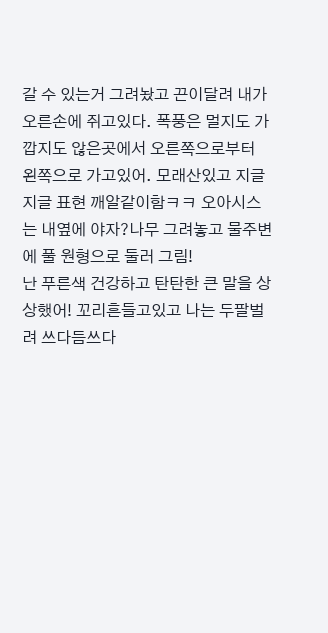갈 수 있는거 그려놨고 끈이달려 내가 오른손에 쥐고있다. 폭풍은 멀지도 가깝지도 않은곳에서 오른쪽으로부터 왼쪽으로 가고있어. 모래산있고 지글지글 표현 깨알같이함ㅋㅋ 오아시스는 내옆에 야자?나무 그려놓고 물주변에 풀 원형으로 둘러 그림!
난 푸른색 건강하고 탄탄한 큰 말을 상상했어! 꼬리흔들고있고 나는 두팔벌려 쓰다듬쓰다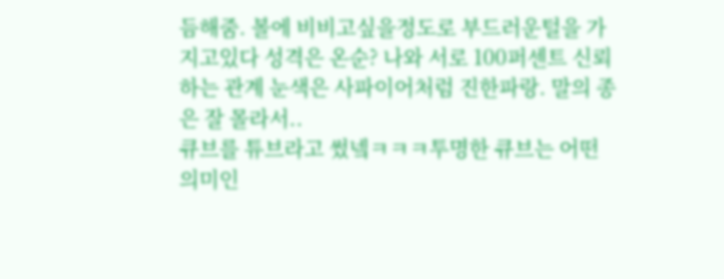듬해줌. 볼에 비비고싶을정도로 부드러운털을 가지고있다 성격은 온순? 나와 서로 100퍼센트 신뢰하는 관계 눈색은 사파이어처럼 진한파랑. 말의 종은 잘 몰라서..
큐브를 튜브라고 썼넼ㅋㅋㅋ투명한 큐브는 어떤 의미인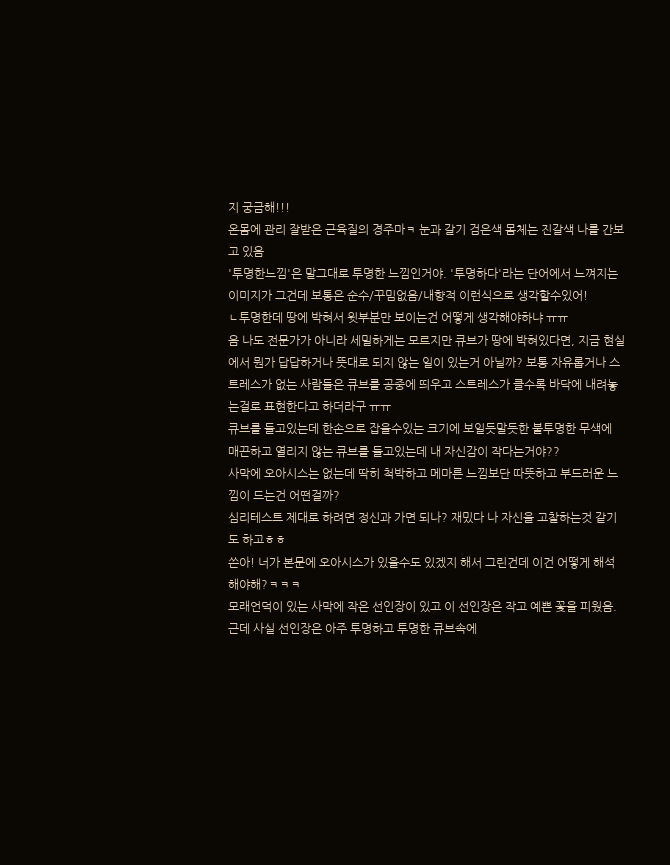지 궁금해!!!
온몸에 관리 잘받은 근육질의 경주마ㅋ 눈과 갈기 검은색 몸체는 진갈색 나를 간보고 있음
'투명한느낌'은 말그대로 투명한 느낌인거야. '투명하다'라는 단어에서 느껴지는 이미지가 그건데 보통은 순수/꾸밈없음/내향적 이런식으로 생각할수있어!
ㄴ투명한데 땅에 박혀서 윗부분만 보이는건 어떻게 생각해야하냐 ㅠㅠ
음 나도 전문가가 아니라 세밀하게는 모르지만 큐브가 땅에 박혀있다면, 지금 현실에서 뭔가 답답하거나 뜻대로 되지 않는 일이 있는거 아닐까? 보통 자유롭거나 스트레스가 없는 사람들은 큐브를 공중에 띄우고 스트레스가 클수록 바닥에 내려놓는걸로 표현한다고 하더라구 ㅠㅠ
큐브를 들고있는데 한손으로 잡을수있는 크기에 보일듯말듯한 불투명한 무색에 매끈하고 열리지 않는 큐브를 들고있는데 내 자신감이 작다는거야??
사막에 오아시스는 없는데 딱히 척박하고 메마른 느낌보단 따뜻하고 부드러운 느낌이 드는건 어떤걸까?
심리테스트 제대로 하려면 정신과 가면 되나? 재밌다 나 자신을 고찰하는것 같기도 하고ㅎㅎ
쓴아! 너가 본문에 오아시스가 있을수도 있겠지 해서 그린건데 이건 어떻게 해석해야해?ㅋㅋㅋ
모래언덕이 있는 사막에 작은 선인장이 있고 이 선인장은 작고 예쁜 꽃을 피웠음. 근데 사실 선인장은 아주 투명하고 투명한 큐브속에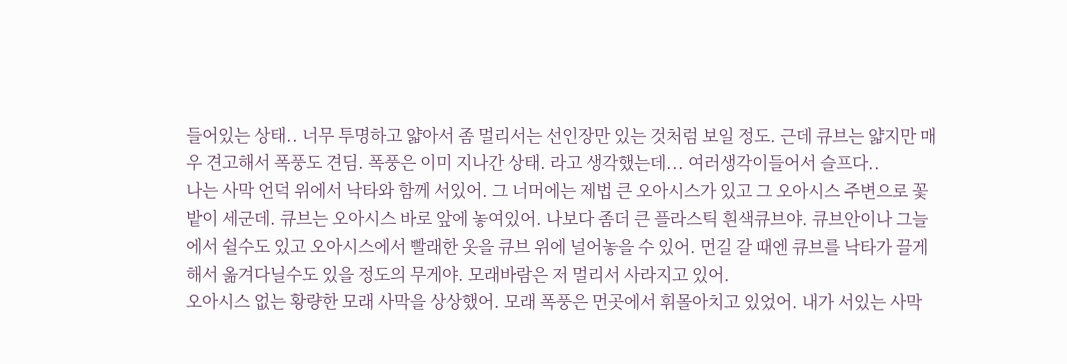들어있는 상태.. 너무 투명하고 얇아서 좀 멀리서는 선인장만 있는 것처럼 보일 정도. 근데 큐브는 얇지만 매우 견고해서 폭풍도 견딤. 폭풍은 이미 지나간 상태. 라고 생각했는데... 여러생각이들어서 슬프다..
나는 사막 언덕 위에서 낙타와 함께 서있어. 그 너머에는 제법 큰 오아시스가 있고 그 오아시스 주변으로 꽃밭이 세군데. 큐브는 오아시스 바로 앞에 놓여있어. 나보다 좀더 큰 플라스틱 흰색큐브야. 큐브안이나 그늘에서 쉴수도 있고 오아시스에서 빨래한 옷을 큐브 위에 널어놓을 수 있어. 먼길 갈 때엔 큐브를 낙타가 끌게해서 옮겨다닐수도 있을 정도의 무게야. 모래바람은 저 멀리서 사라지고 있어.
오아시스 없는 황량한 모래 사막을 상상했어. 모래 폭풍은 먼곳에서 휘몰아치고 있었어. 내가 서있는 사막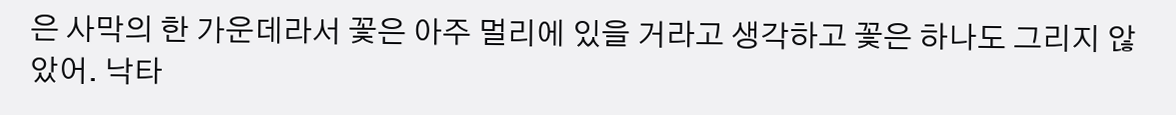은 사막의 한 가운데라서 꽃은 아주 멀리에 있을 거라고 생각하고 꽃은 하나도 그리지 않았어. 낙타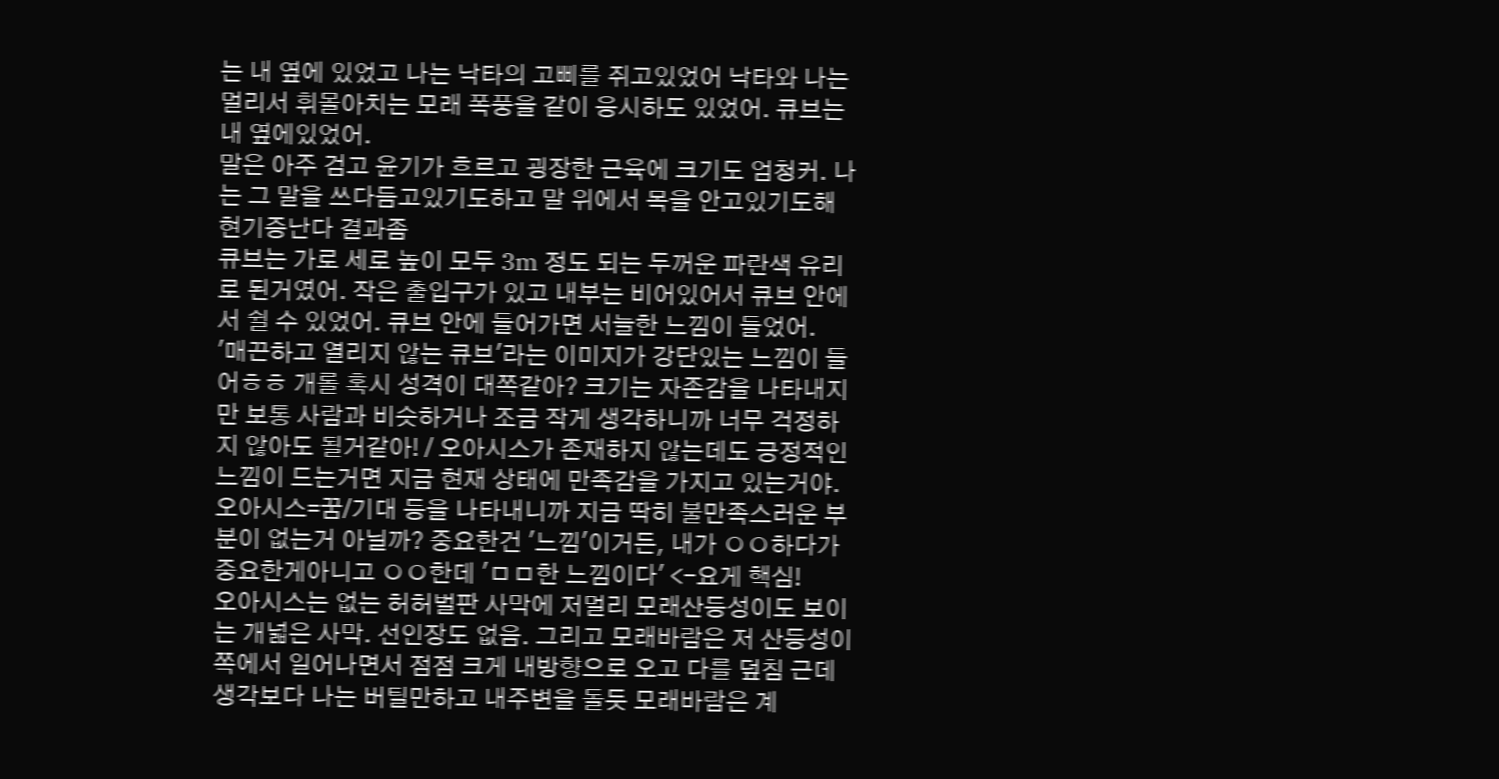는 내 옆에 있었고 나는 낙타의 고삐를 쥐고있었어 낙타와 나는 멀리서 휘몰아치는 모래 폭풍을 같이 응시하도 있었어. 큐브는 내 옆에있었어.
말은 아주 검고 윤기가 흐르고 굉장한 근육에 크기도 엄청커. 나는 그 말을 쓰다듬고있기도하고 말 위에서 목을 안고있기도해 현기증난다 결과좀
큐브는 가로 세로 높이 모두 3m 정도 되는 두꺼운 파란색 유리로 된거였어. 작은 출입구가 있고 내부는 비어있어서 큐브 안에서 쉴 수 있었어. 큐브 안에 들어가면 서늘한 느낌이 들었어.
'매끈하고 열리지 않는 큐브'라는 이미지가 강단있는 느낌이 들어ㅎㅎ 개롤 혹시 성격이 대쪽같아? 크기는 자존감을 나타내지만 보통 사람과 비슷하거나 조금 작게 생각하니까 너무 걱정하지 않아도 될거같아! / 오아시스가 존재하지 않는데도 긍정적인 느낌이 드는거면 지금 현재 상태에 만족감을 가지고 있는거야. 오아시스=꿈/기대 등을 나타내니까 지금 딱히 불만족스러운 부분이 없는거 아닐까? 중요한건 '느낌'이거든, 내가 ㅇㅇ하다가 중요한게아니고 ㅇㅇ한데 'ㅁㅁ한 느낌이다' <-요게 핵심!
오아시스는 없는 허허벌판 사막에 저멀리 모래산등성이도 보이는 개넓은 사막. 선인장도 없음. 그리고 모래바람은 저 산등성이쪽에서 일어나면서 점점 크게 내방향으로 오고 다를 덮침 근데 생각보다 나는 버틸만하고 내주변을 돌듯 모래바람은 계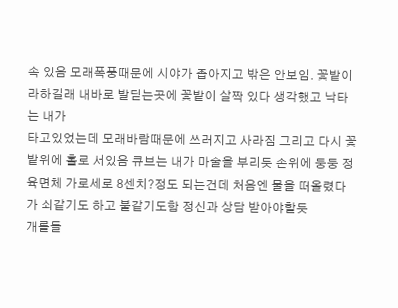속 있음 모래폭풍때문에 시야가 좁아지고 밖은 안보임. 꽃밭이라하길래 내바로 발딛는곳에 꽃밭이 살짝 있다 생각했고 낙타는 내가
타고있었는데 모래바람때문에 쓰러지고 사라짐 그리고 다시 꽃밭위에 홀로 서있음 큐브는 내가 마술을 부리듯 손위에 둥둥 정육면체 가로세로 8센치?정도 되는건데 처음엔 물을 떠올렸다가 쇠같기도 하고 불같기도함 정신과 상담 받아야할듯
개롤들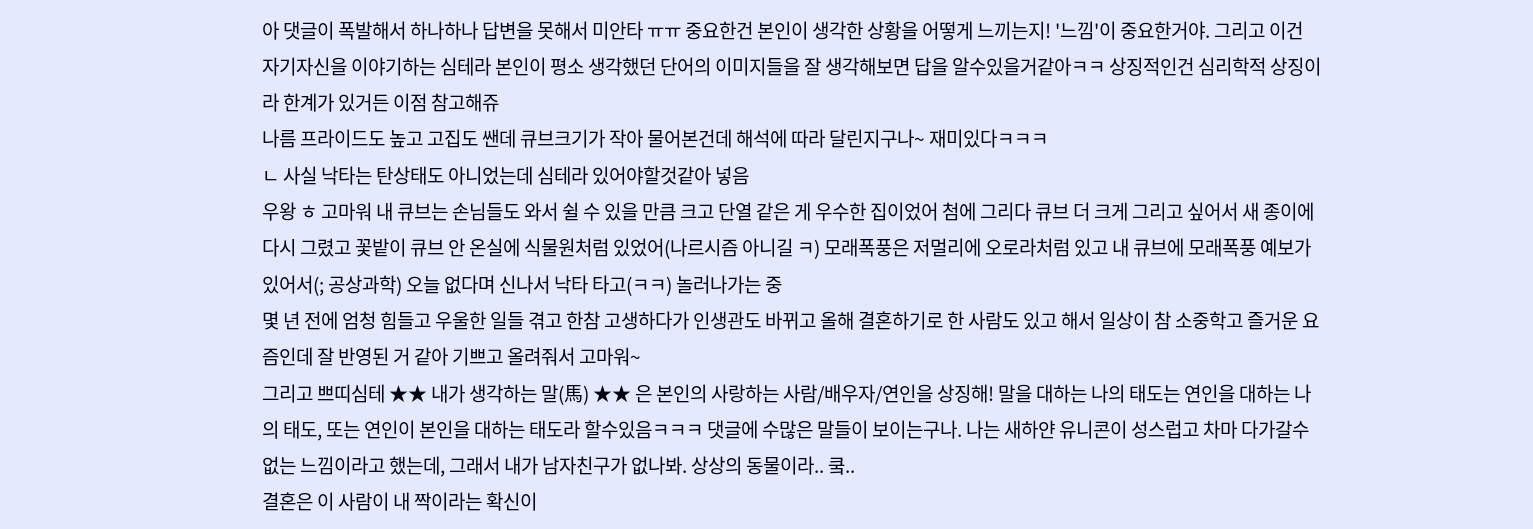아 댓글이 폭발해서 하나하나 답변을 못해서 미안타 ㅠㅠ 중요한건 본인이 생각한 상황을 어떻게 느끼는지! '느낌'이 중요한거야. 그리고 이건 자기자신을 이야기하는 심테라 본인이 평소 생각했던 단어의 이미지들을 잘 생각해보면 답을 알수있을거같아ㅋㅋ 상징적인건 심리학적 상징이라 한계가 있거든 이점 참고해쥬
나름 프라이드도 높고 고집도 쌘데 큐브크기가 작아 물어본건데 해석에 따라 달린지구나~ 재미있다ㅋㅋㅋ
ㄴ 사실 낙타는 탄상태도 아니었는데 심테라 있어야할것같아 넣음
우왕 ㅎ 고마워 내 큐브는 손님들도 와서 쉴 수 있을 만큼 크고 단열 같은 게 우수한 집이었어 첨에 그리다 큐브 더 크게 그리고 싶어서 새 종이에 다시 그렸고 꽃밭이 큐브 안 온실에 식물원처럼 있었어(나르시즘 아니길 ㅋ) 모래폭풍은 저멀리에 오로라처럼 있고 내 큐브에 모래폭풍 예보가 있어서(; 공상과학) 오늘 없다며 신나서 낙타 타고(ㅋㅋ) 놀러나가는 중
몇 년 전에 엄청 힘들고 우울한 일들 겪고 한참 고생하다가 인생관도 바뀌고 올해 결혼하기로 한 사람도 있고 해서 일상이 참 소중학고 즐거운 요즘인데 잘 반영된 거 같아 기쁘고 올려줘서 고마워~
그리고 쁘띠심테 ★★ 내가 생각하는 말(馬) ★★ 은 본인의 사랑하는 사람/배우자/연인을 상징해! 말을 대하는 나의 태도는 연인을 대하는 나의 태도, 또는 연인이 본인을 대하는 태도라 할수있음ㅋㅋㅋ 댓글에 수많은 말들이 보이는구나. 나는 새하얀 유니콘이 성스럽고 차마 다가갈수 없는 느낌이라고 했는데, 그래서 내가 남자친구가 없나봐. 상상의 동물이라.. 쿸..
결혼은 이 사람이 내 짝이라는 확신이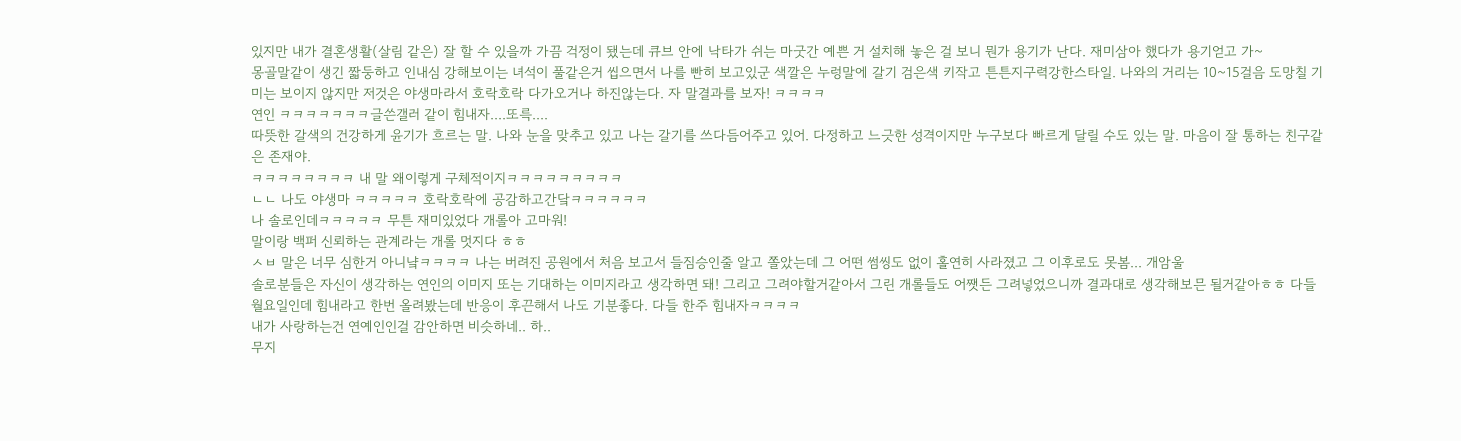있지만 내가 결혼생활(살림 같은) 잘 할 수 있을까 가끔 걱정이 됐는데 큐브 안에 낙타가 쉬는 마굿간 예쁜 거 설치해 놓은 걸 보니 뭔가 용기가 난다. 재미삼아 했다가 용기얻고 가~
몽골말같이 생긴 짧둥하고 인내심 강해보이는 녀석이 풀같은거 씹으면서 나를 빤히 보고있군 색깔은 누렁말에 갈기 검은색 키작고 튼튼지구력강한스타일. 나와의 거리는 10~15걸음 도망칠 기미는 보이지 않지만 저것은 야생마라서 호락호락 다가오거나 하진않는다. 자 말결과를 보자! ㅋㅋㅋㅋ
연인 ㅋㅋㅋㅋㅋㅋㅋ글쓴갤러 같이 힘내자....또륵....
따뜻한 갈색의 건강하게 윤기가 흐르는 말. 나와 눈을 맞추고 있고 나는 갈기를 쓰다듬어주고 있어. 다정하고 느긋한 성격이지만 누구보다 빠르게 달릴 수도 있는 말. 마음이 잘 통하는 친구같은 존재야.
ㅋㅋㅋㅋㅋㅋㅋㅋ 내 말 왜이렇게 구체적이지ㅋㅋㅋㅋㅋㅋㅋㅋㅋ
ㄴㄴ 나도 야생마 ㅋㅋㅋㅋㅋ 호락호락에 공감하고간닼ㅋㅋㅋㅋㅋㅋ
나 솔로인데ㅋㅋㅋㅋㅋ 무튼 재미있었다 개롤아 고마워!
말이랑 백퍼 신뢰하는 관계라는 개롤 멋지다 ㅎㅎ
ㅅㅂ 말은 너무 심한거 아니냨ㅋㅋㅋㅋ 나는 버려진 공원에서 처음 보고서 들짐승인줄 알고 쫄았는데 그 어떤 썸씽도 없이 홀연히 사라졌고 그 이후로도 못봄... 개암울
솔로분들은 자신이 생각하는 연인의 이미지 또는 기대하는 이미지라고 생각하면 돼! 그리고 그려야할거같아서 그린 개롤들도 어쨋든 그려넣었으니까 결과대로 생각해보믄 될거같아ㅎㅎ 다들 월요일인데 힘내라고 한번 올려봤는데 반응이 후끈해서 나도 기분좋다. 다들 한주 힘내자ㅋㅋㅋㅋ
내가 사랑하는건 연예인인걸 감안하면 비슷하네.. 하..
무지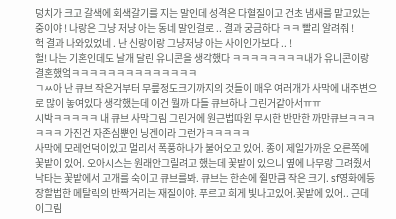덩치가 크고 갈색에 회색갈기를 지는 말인데 성격은 다혈질이고 건초 냄새를 맡고있는 중이야 ! 나랑은 그냥 저냥 아는 동네 말인걸로 .. 결과 궁금하다 ㅋㅋ 빨리 알려줘 !
헉 결과 나와있었네 . 난 신랑이랑 그냥저냥 아는 사이인가보다 .. !
헐! 나는 기혼인데도 날개 달린 유니콘을 생각했다 ㅋㅋㅋㅋㅋㅋㅋㅋ내가 유니콘이랑 결혼했엌ㅋㅋㅋㅋㅋㅋㅋㅋㅋㅋㅋㅋㅋㅋ
ㄱㅆ아 난 큐브 작은거부터 무릎정도크기까지의 것들이 매우 여러개가 사막에 내주변으로 많이 놓여있다 생각했는데 이건 뭘까 다들 큐브하나 그린거같아서ㅠㅠ
시박ㅋㅋㅋㅋㅋ 내 큐브 사막그림 그린거에 원근법따윈 무시한 반만한 까만큐브ㅋㅋㅋㅋㅋㅋ 가진건 자존심뿐인 닝겐이라 그런가ㅋㅋㅋㅋㅋ
사막에 모레언덕이있고 멀리서 폭풍하나가 불어오고 있어. 종이 제일가까운 오른쪽에 꽃밭이 있어. 오아시스는 원래안그릴려고 했는데 꽃밭이 있으니 옆에 나무랑 그려줬서 낙타는 꽃밭에서 고개를 숙이고 큐브를봐. 큐브는 한손에 쥘만큼 작은 크기. sf영화에등장할법한 메탈릭의 반짝거리는 재질이야. 푸르고 희게 빛나고있어.꽃밭에 있어.. 근데 이그림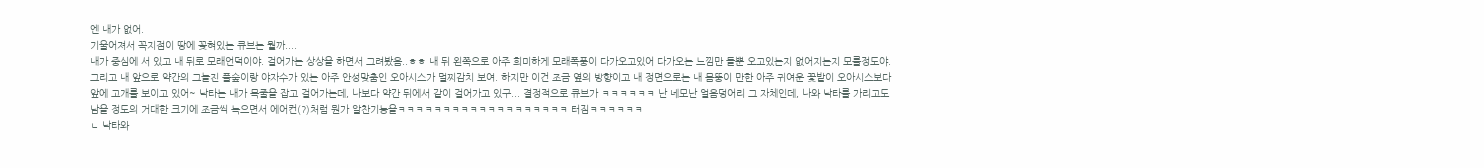엔 내가 없어.
기울어져서 꼭지점이 땅에 꽂혀있는 큐브는 뭘까....
내가 중심에 서 있고 내 뒤로 모래언덕이야. 걸어가는 상상을 하면서 그려봤음..ㅎㅎ 내 뒤 왼쪽으로 아주 희미하게 모래폭풍이 다가오고있어 다가오는 느낌만 들뿐 오고있는지 없어지는지 모를정도야. 그리고 내 앞으로 약간의 그늘진 풀숲이랑 야자수가 있는 아주 안성맞춤인 오아시스가 멀찌감치 보여. 하지만 이건 조금 옆의 방향이고 내 정면으로는 내 몸뚱이 만한 아주 귀여운 꽃밭이 오아시스보다 앞에 고개를 보이고 있어~ 낙타는 내가 목줄을 잡고 걸어가는데, 나보다 약간 뒤에서 같이 걸어가고 있구... 결정적으로 큐브가 ㅋㅋㅋㅋㅋㅋ 난 네모난 얼음덩어리 그 자체인데, 나와 낙타를 가리고도 남을 정도의 거대한 크기에 조금씩 녹으면서 에어컨(?)처럼 뭔가 알찬기능을ㅋㅋㅋㅋㅋㅋㅋㅋㅋㅋㅋㅋㅋㅋㅋㅋㅋㅋㅋ 터짐ㅋㅋㅋㅋㅋㅋ
ㄴ 낙타와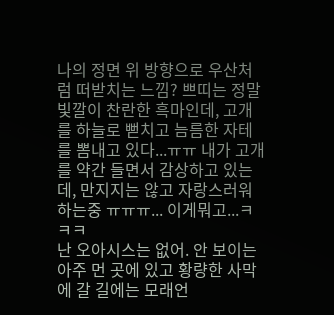나의 정면 위 방향으로 우산처럼 떠받치는 느낌? 쁘띠는 정말 빛깔이 찬란한 흑마인데, 고개를 하늘로 뻗치고 늠름한 자테를 뽐내고 있다...ㅠㅠ 내가 고개를 약간 들면서 감상하고 있는데, 만지지는 않고 자랑스러워하는중 ㅠㅠㅠ... 이게뭐고...ㅋㅋㅋ
난 오아시스는 없어. 안 보이는 아주 먼 곳에 있고 황량한 사막에 갈 길에는 모래언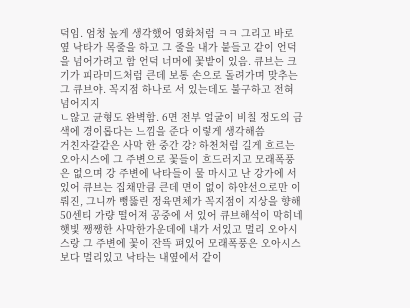덕임. 엄청 높게 생각했어 영화처럼 ㅋㅋ 그리고 바로 옆 낙타가 목줄을 하고 그 줄을 내가 붙들고 같이 언덕을 넘어가려고 함 언덕 너머에 꽃밭이 있음. 큐브는 크기가 피라미드처럼 큰데 보통 손으로 돌려가며 맞추는 그 큐브야. 꼭지점 하나로 서 있는데도 불구하고 전혀 넘어지지
ㄴ않고 균형도 완벽함. 6면 전부 얼굴이 비칠 정도의 금색에 경이롭다는 느낌을 준다 이렇게 생각해씀
거친자갈같은 사막 한 중간 강? 하천처럼 길게 흐르는 오아시스에 그 주변으로 꽃들이 흐드러지고 모래폭풍은 없으며 강 주변에 낙타들이 물 마시고 난 강가에 서있어 큐브는 집채만큼 큰데 면이 없이 하얀선으로만 이뤄진, 그니까 뻥뚫린 정육면체가 꼭지점이 지상을 향해 50센티 가량 떨어져 공중에 서 있어 큐브해석이 막히네
햇빛 쨍쨍한 사막한가운데에 내가 서있고 멀리 오아시스랑 그 주변에 꽃이 잔뜩 펴있어 모래폭풍은 오아시스보다 멀리있고 낙타는 내옆에서 같이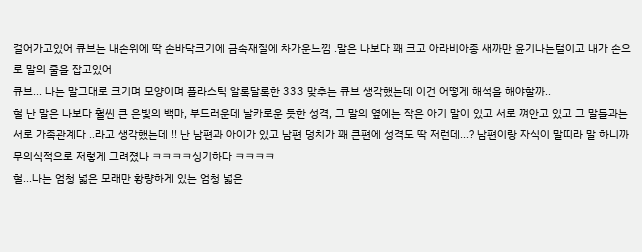걸어가고있어 큐브는 내손위에 딱 손바닥크기에 금속재질에 차가운느낌 .말은 나보다 꽤 크고 아라비아종 새까만 윤기나는털이고 내가 손으로 말의 줄을 잡고있어
큐브... 나는 말그대로 크기며 모양이며 플라스틱 알록달록한 333 맞추는 큐브 생각했는데 이건 어떻게 해석을 해야할까..
헐 난 말은 나보다 훨씬 큰 은빛의 백마, 부드러운데 날카로운 듯한 성격, 그 말의 옆에는 작은 아기 말이 있고 서로 껴안고 있고 그 말들과는 서로 가족관계다 ..라고 생각했는데 !! 난 남편과 아이가 있고 남편 덩치가 꽤 큰편에 성격도 딱 저런데...? 남편이랑 자식이 말띠라 말 하니까 무의식적으로 저렇게 그려졌나 ㅋㅋㅋㅋ싱기하다 ㅋㅋㅋㅋ
헐...나는 엄청 넓은 모래만 황량하게 있는 엄청 넓은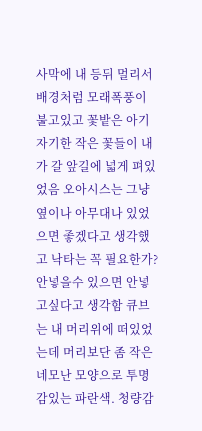사막에 내 등뒤 멀리서 배경처럼 모래폭풍이 불고있고 꽃밭은 아기자기한 작은 꽃들이 내가 갈 앞길에 넓게 펴있었음 오아시스는 그냥 옆이나 아무대나 있었으면 좋겠다고 생각했고 낙타는 꼭 필요한가? 안넣을수 있으면 안넣고싶다고 생각함 큐브는 내 머리위에 떠있었는데 머리보단 좀 작은 네모난 모양으로 투명감있는 파란색. 청량감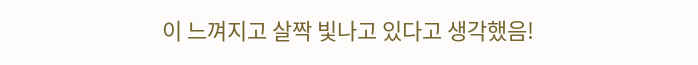이 느껴지고 살짝 빛나고 있다고 생각했음!